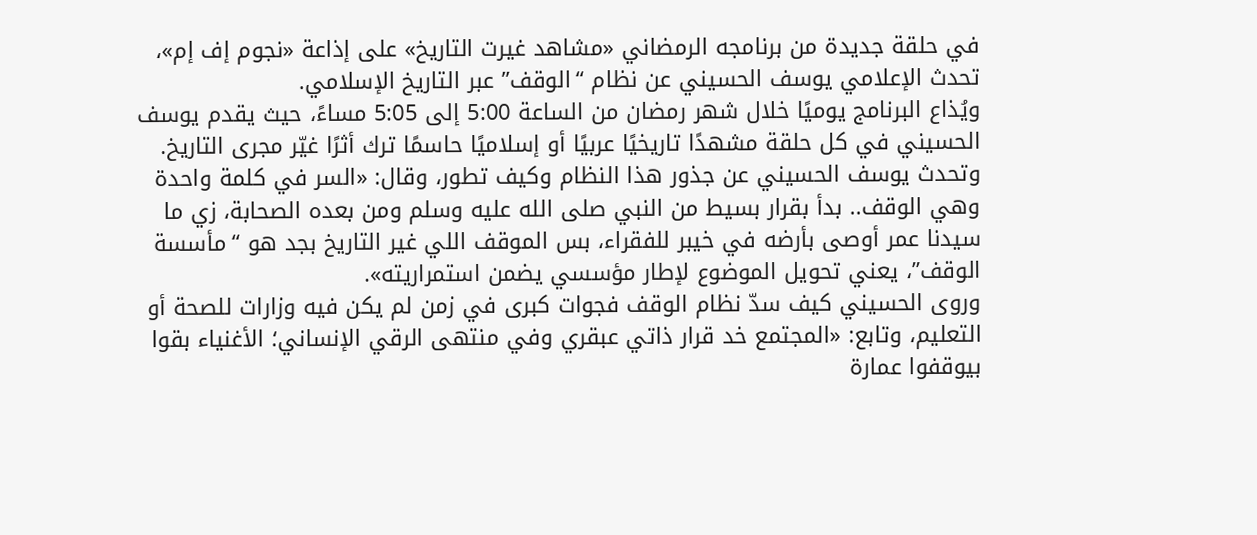في حلقة جديدة من برنامجه الرمضاني «مشاهد غيرت التاريخ» على إذاعة «نجوم إف إم»، تحدث الإعلامي يوسف الحسيني عن نظام “الوقف” عبر التاريخ الإسلامي.
ويُذاع البرنامج يوميًا خلال شهر رمضان من الساعة 5:00 إلى 5:05 مساءً، حيث يقدم يوسف الحسيني في كل حلقة مشهدًا تاريخيًا عربيًا أو إسلاميًا حاسمًا ترك أثرًا غيّر مجرى التاريخ.
وتحدث يوسف الحسيني عن جذور هذا النظام وكيف تطور، وقال: «السر في كلمة واحدة وهي الوقف.. بدأ بقرار بسيط من النبي صلى الله عليه وسلم ومن بعده الصحابة، زي ما سيدنا عمر أوصى بأرضه في خيبر للفقراء، بس الموقف اللي غير التاريخ بجد هو “مأسسة الوقف”، يعني تحويل الموضوع لإطار مؤسسي يضمن استمراريته».
وروى الحسيني كيف سدّ نظام الوقف فجوات كبرى في زمن لم يكن فيه وزارات للصحة أو التعليم، وتابع: «المجتمع خد قرار ذاتي عبقري وفي منتهى الرقي الإنساني؛ الأغنياء بقوا بيوقفوا عمارة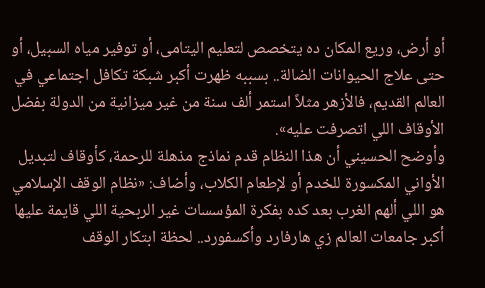أو أرض، وريع المكان ده يتخصص لتعليم اليتامى، أو توفير مياه السبيل، أو حتى علاج الحيوانات الضالة.. بسببه ظهرت أكبر شبكة تكافل اجتماعي في العالم القديم، فالأزهر مثلاً استمر ألف سنة من غير ميزانية من الدولة بفضل الأوقاف اللي اتصرفت عليه».
وأوضح الحسيني أن هذا النظام قدم نماذج مذهلة للرحمة، كأوقاف لتبديل الأواني المكسورة للخدم أو لإطعام الكلاب، وأضاف: «نظام الوقف الإسلامي هو اللي ألهم الغرب بعد كده بفكرة المؤسسات غير الربحية اللي قايمة عليها أكبر جامعات العالم زي هارفارد وأكسفورد.. لحظة ابتكار الوقف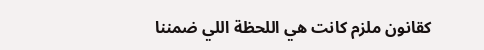كقانون ملزم كانت هي اللحظة اللي ضمننا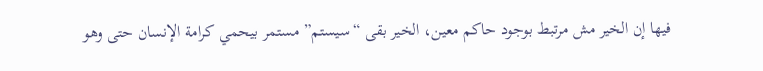فيها إن الخير مش مرتبط بوجود حاكم معين، الخير بقى “سيستم” مستمر بيحمي كرامة الإنسان حتى وهو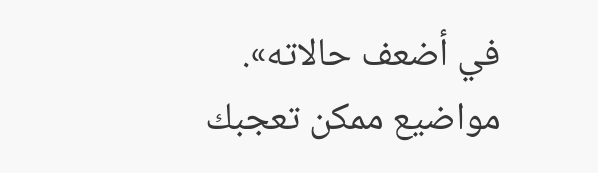في أضعف حالاته».
مواضيع ممكن تعجبك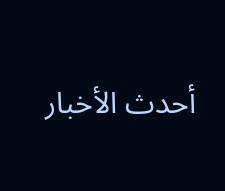أحدث الأخبار